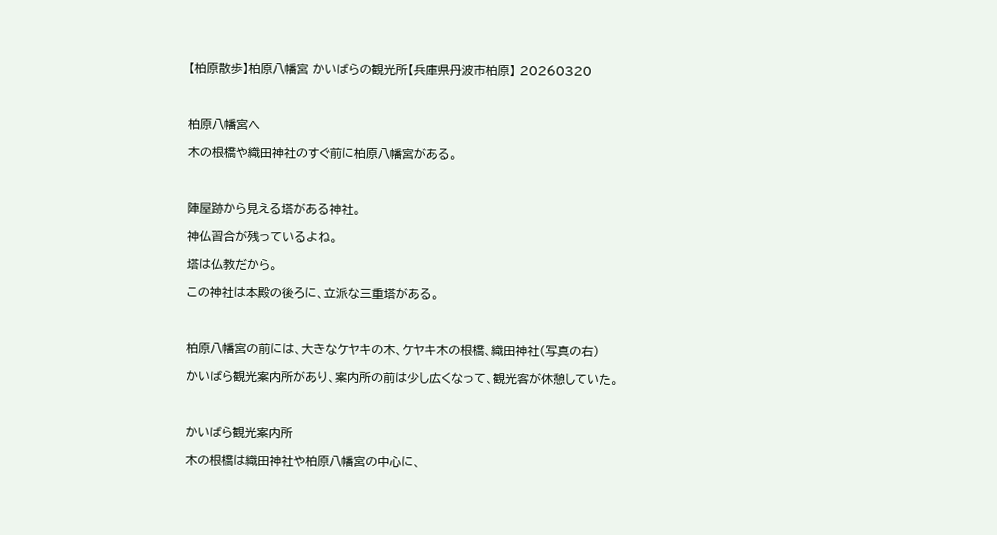【柏原散歩】柏原八幡宮 かいばらの観光所【兵庫県丹波市柏原】 20260320



柏原八幡宮へ

木の根橋や織田神社のすぐ前に柏原八幡宮がある。



陣屋跡から見える塔がある神社。

神仏習合が残っているよね。

塔は仏教だから。

この神社は本殿の後ろに、立派な三重塔がある。



柏原八幡宮の前には、大きなケヤキの木、ケヤキ木の根橋、織田神社(写真の右)

かいばら観光案内所があり、案内所の前は少し広くなって、観光客が休憩していた。



かいばら観光案内所

木の根橋は織田神社や柏原八幡宮の中心に、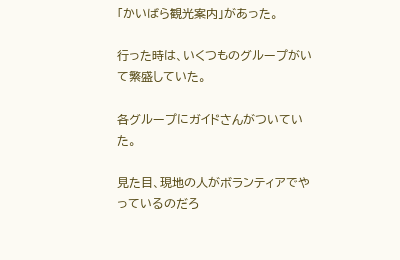「かいばら観光案内」があった。

行った時は、いくつものグループがいて繁盛していた。

各グループにガイドさんがついていた。

見た目、現地の人がボランティアでやっているのだろ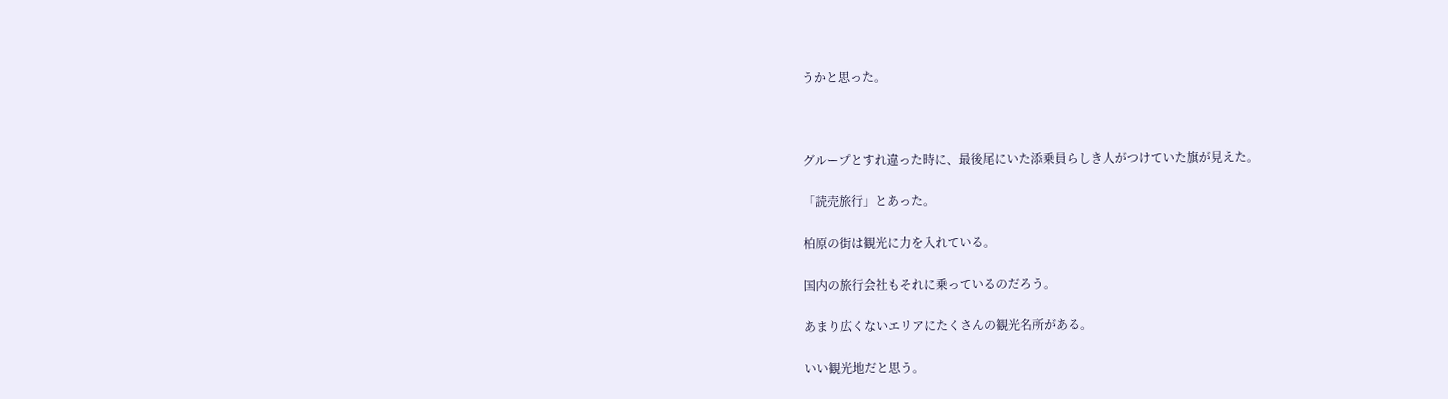うかと思った。



グループとすれ違った時に、最後尾にいた添乗員らしき人がつけていた旗が見えた。

「読売旅行」とあった。

柏原の街は観光に力を入れている。

国内の旅行会社もそれに乗っているのだろう。

あまり広くないエリアにたくさんの観光名所がある。

いい観光地だと思う。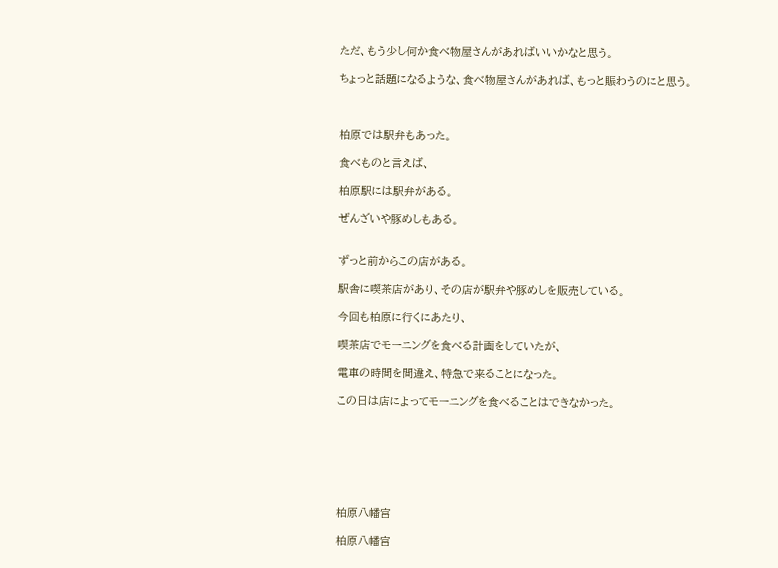ただ、もう少し何か食べ物屋さんがあればいいかなと思う。

ちょっと話題になるような、食べ物屋さんがあれば、もっと賑わうのにと思う。



柏原では駅弁もあった。

食べものと言えば、

柏原駅には駅弁がある。

ぜんざいや豚めしもある。


ずっと前からこの店がある。

駅舎に喫茶店があり、その店が駅弁や豚めしを販売している。

今回も柏原に行くにあたり、

喫茶店でモーニングを食べる計画をしていたが、

電車の時間を間違え、特急で来ることになった。

この日は店によってモーニングを食べることはできなかった。







柏原八幡宮

柏原八幡宮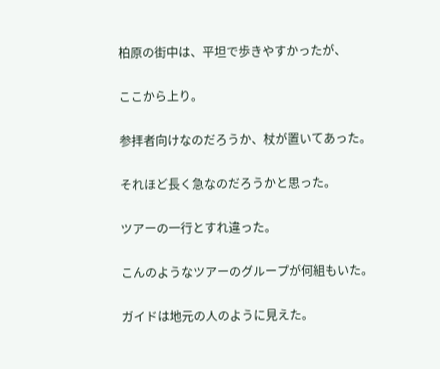柏原の街中は、平坦で歩きやすかったが、

ここから上り。

参拝者向けなのだろうか、杖が置いてあった。

それほど長く急なのだろうかと思った。

ツアーの一行とすれ違った。

こんのようなツアーのグループが何組もいた。

ガイドは地元の人のように見えた。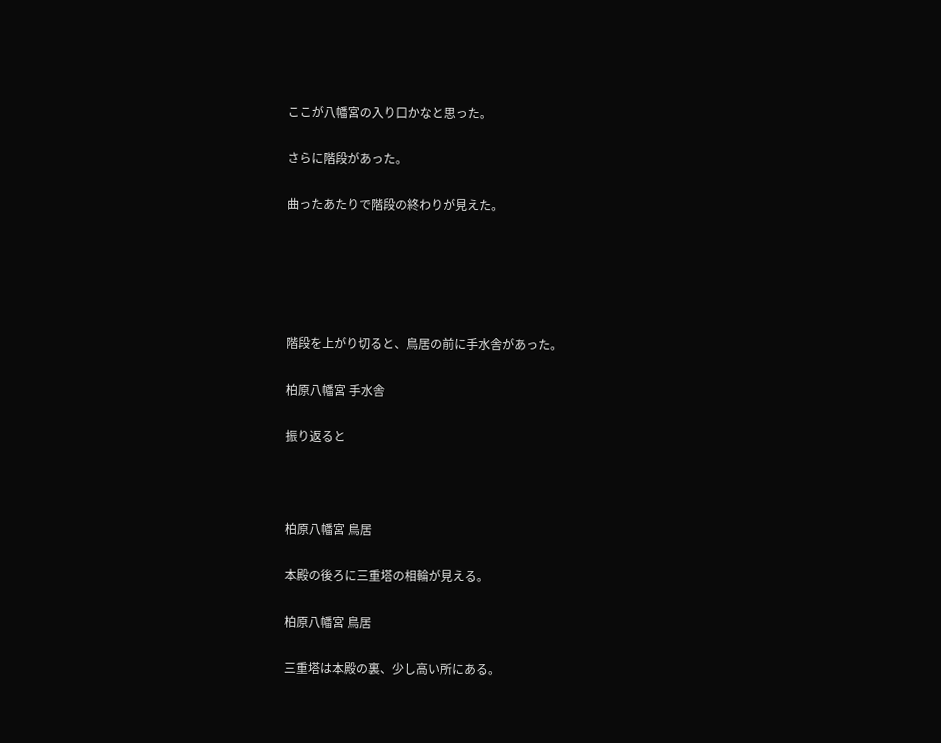ここが八幡宮の入り口かなと思った。

さらに階段があった。

曲ったあたりで階段の終わりが見えた。





階段を上がり切ると、鳥居の前に手水舎があった。

柏原八幡宮 手水舎

振り返ると



柏原八幡宮 鳥居

本殿の後ろに三重塔の相輪が見える。

柏原八幡宮 鳥居

三重塔は本殿の裏、少し高い所にある。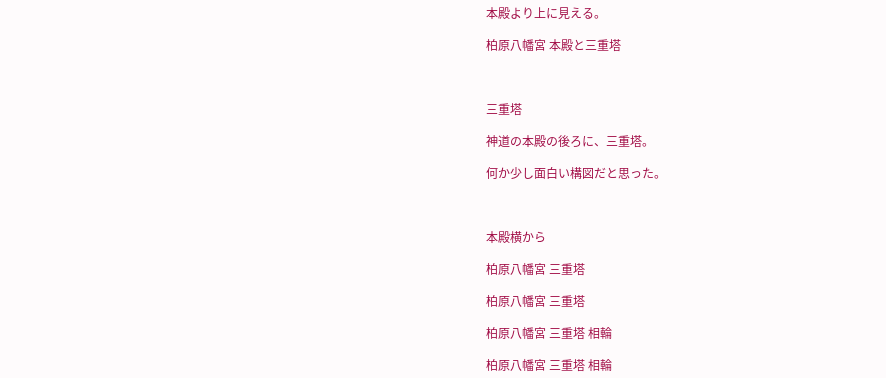本殿より上に見える。

柏原八幡宮 本殿と三重塔



三重塔

神道の本殿の後ろに、三重塔。

何か少し面白い構図だと思った。



本殿横から

柏原八幡宮 三重塔

柏原八幡宮 三重塔

柏原八幡宮 三重塔 相輪

柏原八幡宮 三重塔 相輪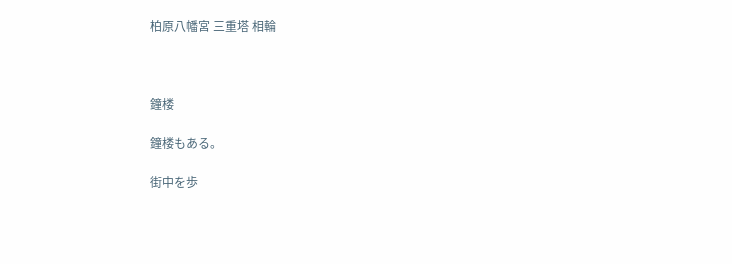柏原八幡宮 三重塔 相輪



鐘楼

鐘楼もある。

街中を歩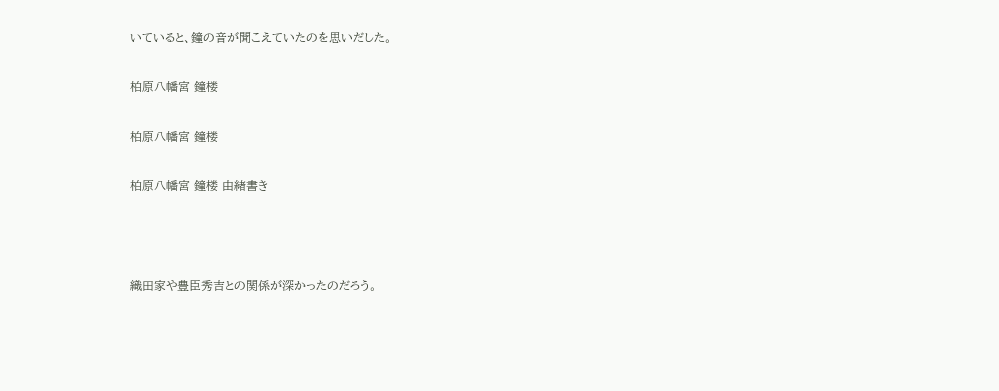いていると、鐘の音が聞こえていたのを思いだした。

柏原八幡宮 鐘楼

柏原八幡宮 鐘楼

柏原八幡宮 鐘楼 由緒書き



織田家や豊臣秀吉との関係が深かったのだろう。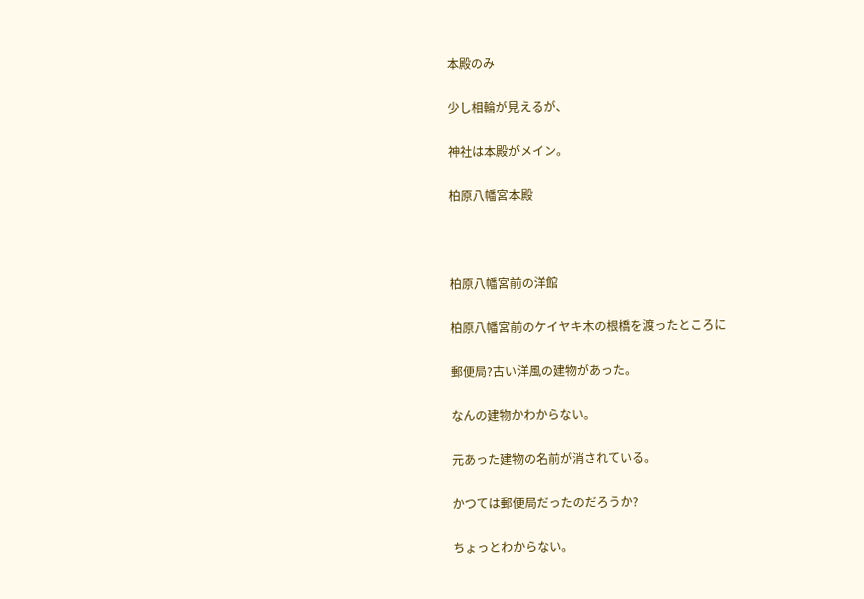本殿のみ

少し相輪が見えるが、

神社は本殿がメイン。

柏原八幡宮本殿



柏原八幡宮前の洋館

柏原八幡宮前のケイヤキ木の根橋を渡ったところに

郵便局?古い洋風の建物があった。

なんの建物かわからない。

元あった建物の名前が消されている。

かつては郵便局だったのだろうか?

ちょっとわからない。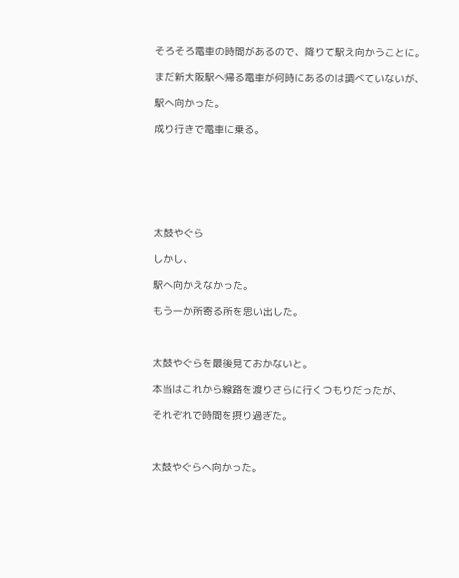そろそろ電車の時間があるので、降りて駅え向かうことに。

まだ新大阪駅へ帰る電車が何時にあるのは調べていないが、

駅へ向かった。

成り行きで電車に乗る。







太鼓やぐら

しかし、

駅へ向かえなかった。

もう一か所寄る所を思い出した。



太鼓やぐらを最後見ておかないと。

本当はこれから線路を渡りさらに行くつもりだったが、

それぞれで時間を摂り過ぎた。



太鼓やぐらへ向かった。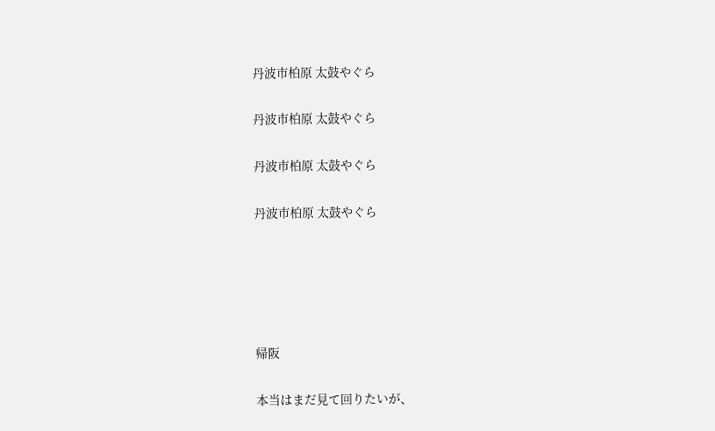丹波市柏原 太鼓やぐら

丹波市柏原 太鼓やぐら

丹波市柏原 太鼓やぐら

丹波市柏原 太鼓やぐら





帰阪

本当はまだ見て回りたいが、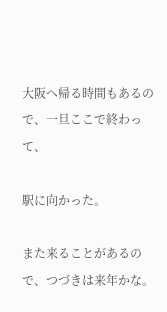大阪へ帰る時間もあるので、一旦ここで終わって、

駅に向かった。

また来ることがあるので、つづきは来年かな。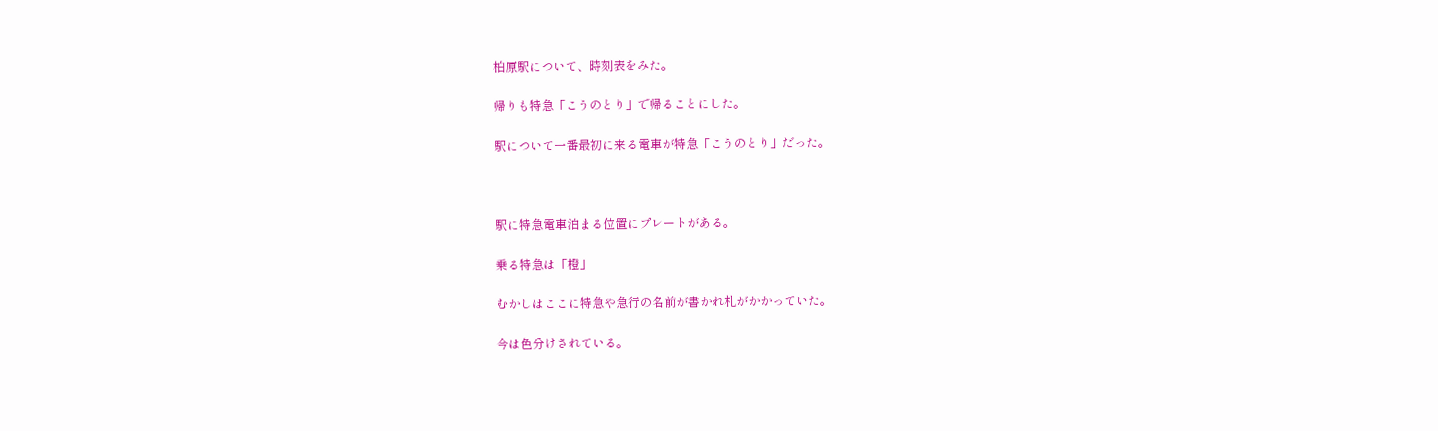柏原駅について、時刻表をみた。

帰りも特急「こうのとり」で帰ることにした。

駅について一番最初に来る電車が特急「こうのとり」だった。



駅に特急電車泊まる位置にプレートがある。

乗る特急は「橙」

むかしはここに特急や急行の名前が書かれ札がかかっていた。

今は色分けされている。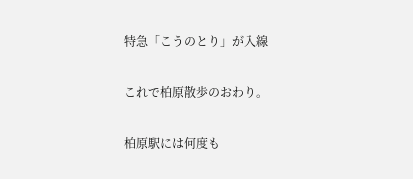特急「こうのとり」が入線

これで柏原散歩のおわり。

柏原駅には何度も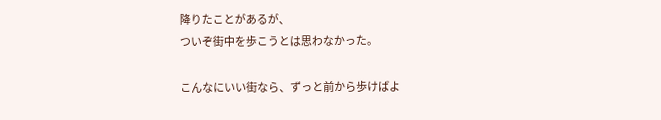降りたことがあるが、
ついぞ街中を歩こうとは思わなかった。

こんなにいい街なら、ずっと前から歩けばよ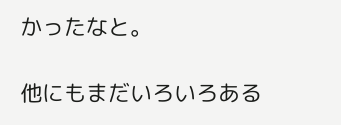かったなと。

他にもまだいろいろある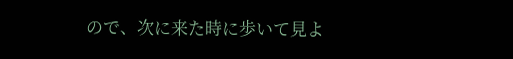ので、次に来た時に歩いて見よ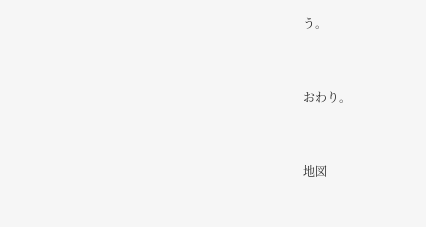う。



おわり。



地図